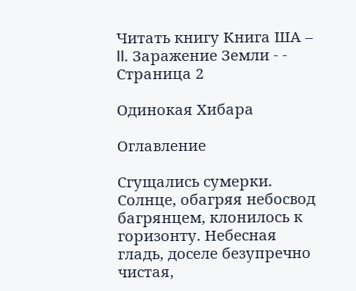Читать книгу Книга ША – II. Заражение Земли - - Страница 2

Одинокая Хибара

Оглавление

Сгущались сумерки. Солнце, обагряя небосвод багрянцем, клонилось к горизонту. Небесная гладь, доселе безупречно чистая,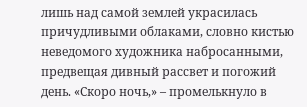лишь над самой землей украсилась причудливыми облаками, словно кистью неведомого художника набросанными, предвещая дивный рассвет и погожий день. «Скоро ночь,» – промелькнуло в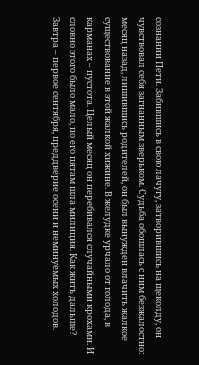сознании Пети. Забившись в свою лачугу, затворившись на щеколду, он чувствовал себя загнанным зверьком. Судьба обошлась с ним безжалостно: месяц назад, лишившись родителей, он был вынужден влачить жалкое существование в этой жалкой хижине. В желудке урчало от голода, в карманах – пустота. Целый месяц он перебивался случайными крохами. И словно этого было мало, по его пятам шла милиция. Как жить дальше? Завтра – первое сентября, преддверие осени и неминуемых холодов.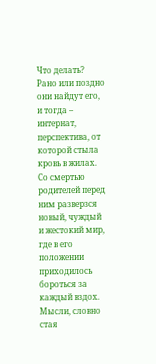Что делать? Рано или поздно они найдут его, и тогда – интернат, перспектива, от которой стыла кровь в жилах. Со смертью родителей перед ним разверзся новый, чуждый и жестокий мир, где в его положении приходилось бороться за каждый вздох. Мысли, словно стая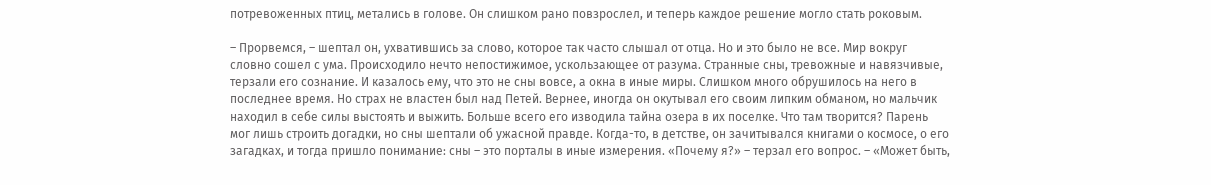потревоженных птиц, метались в голове. Он слишком рано повзрослел, и теперь каждое решение могло стать роковым.

– Прорвемся, – шептал он, ухватившись за слово, которое так часто слышал от отца. Но и это было не все. Мир вокруг словно сошел с ума. Происходило нечто непостижимое, ускользающее от разума. Странные сны, тревожные и навязчивые, терзали его сознание. И казалось ему, что это не сны вовсе, а окна в иные миры. Слишком много обрушилось на него в последнее время. Но страх не властен был над Петей. Вернее, иногда он окутывал его своим липким обманом, но мальчик находил в себе силы выстоять и выжить. Больше всего его изводила тайна озера в их поселке. Что там творится? Парень мог лишь строить догадки, но сны шептали об ужасной правде. Когда-то, в детстве, он зачитывался книгами о космосе, о его загадках, и тогда пришло понимание: сны – это порталы в иные измерения. «Почему я?» – терзал его вопрос. – «Может быть,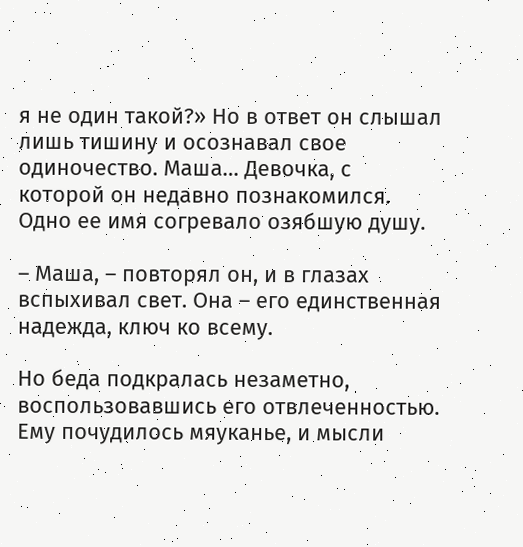я не один такой?» Но в ответ он слышал лишь тишину и осознавал свое одиночество. Маша… Девочка, с которой он недавно познакомился. Одно ее имя согревало озябшую душу.

– Маша, – повторял он, и в глазах вспыхивал свет. Она – его единственная надежда, ключ ко всему.

Но беда подкралась незаметно, воспользовавшись его отвлеченностью. Ему почудилось мяуканье, и мысли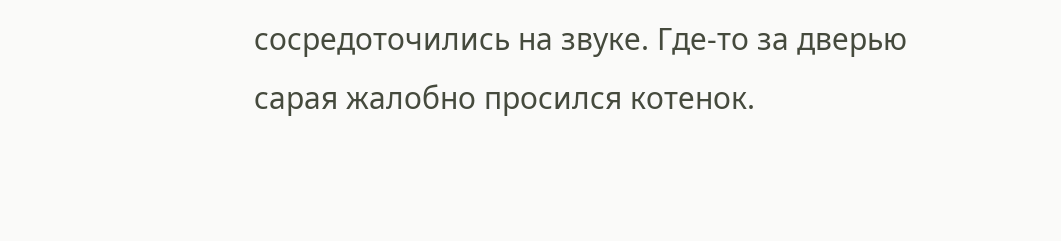сосредоточились на звуке. Где-то за дверью сарая жалобно просился котенок.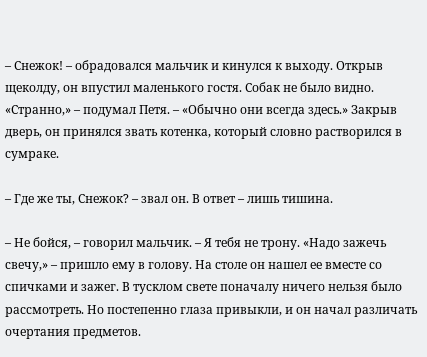– Снежок! – обрадовался мальчик и кинулся к выходу. Открыв щеколду, он впустил маленького гостя. Собак не было видно. «Странно,» – подумал Петя. – «Обычно они всегда здесь.» Закрыв дверь, он принялся звать котенка, который словно растворился в сумраке.

– Где же ты, Снежок? – звал он. В ответ – лишь тишина.

– Не бойся, – говорил мальчик. – Я тебя не трону. «Надо зажечь свечу,» – пришло ему в голову. На столе он нашел ее вместе со спичками и зажег. В тусклом свете поначалу ничего нельзя было рассмотреть. Но постепенно глаза привыкли, и он начал различать очертания предметов.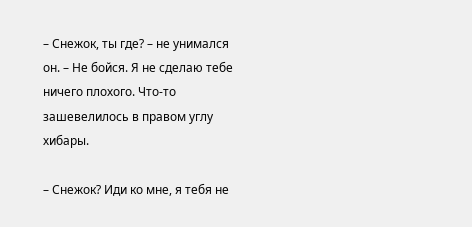– Снежок, ты где? – не унимался он. – Не бойся. Я не сделаю тебе ничего плохого. Что-то зашевелилось в правом углу хибары.

– Снежок? Иди ко мне, я тебя не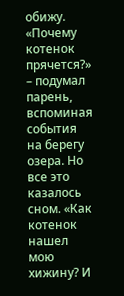обижу. «Почему котенок прячется?» – подумал парень, вспоминая события на берегу озера. Но все это казалось сном. «Как котенок нашел мою хижину? И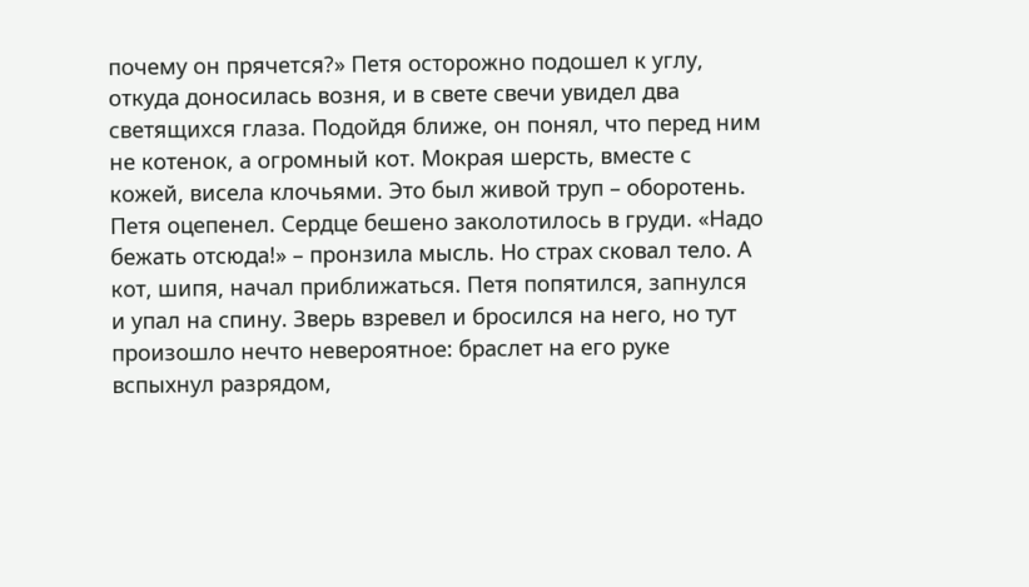почему он прячется?» Петя осторожно подошел к углу, откуда доносилась возня, и в свете свечи увидел два светящихся глаза. Подойдя ближе, он понял, что перед ним не котенок, а огромный кот. Мокрая шерсть, вместе с кожей, висела клочьями. Это был живой труп – оборотень. Петя оцепенел. Сердце бешено заколотилось в груди. «Надо бежать отсюда!» – пронзила мысль. Но страх сковал тело. А кот, шипя, начал приближаться. Петя попятился, запнулся и упал на спину. Зверь взревел и бросился на него, но тут произошло нечто невероятное: браслет на его руке вспыхнул разрядом,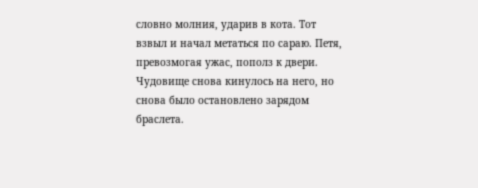словно молния, ударив в кота. Тот взвыл и начал метаться по сараю. Петя, превозмогая ужас, пополз к двери. Чудовище снова кинулось на него, но снова было остановлено зарядом браслета.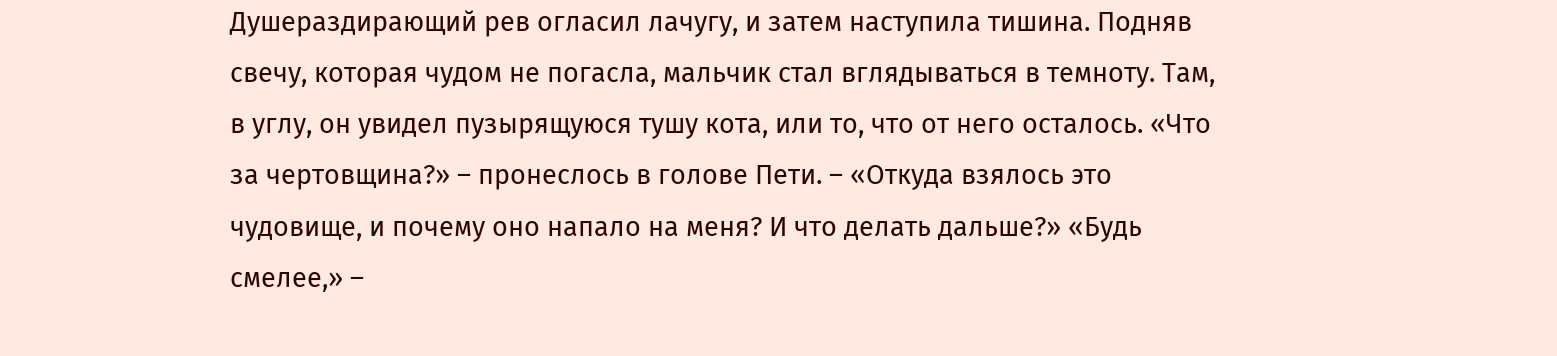Душераздирающий рев огласил лачугу, и затем наступила тишина. Подняв свечу, которая чудом не погасла, мальчик стал вглядываться в темноту. Там, в углу, он увидел пузырящуюся тушу кота, или то, что от него осталось. «Что за чертовщина?» – пронеслось в голове Пети. – «Откуда взялось это чудовище, и почему оно напало на меня? И что делать дальше?» «Будь смелее,» –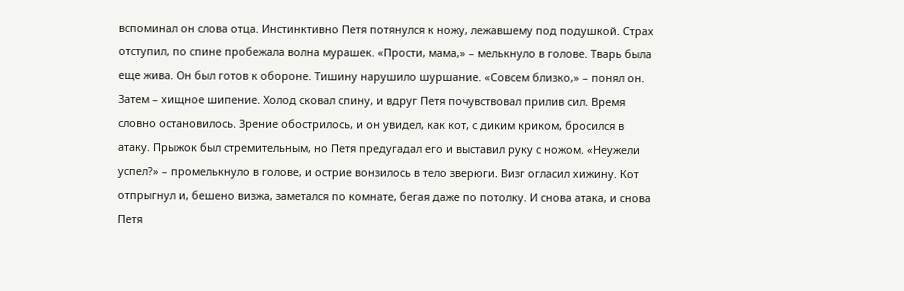вспоминал он слова отца. Инстинктивно Петя потянулся к ножу, лежавшему под подушкой. Страх отступил, по спине пробежала волна мурашек. «Прости, мама,» – мелькнуло в голове. Тварь была еще жива. Он был готов к обороне. Тишину нарушило шуршание. «Совсем близко,» – понял он. Затем – хищное шипение. Холод сковал спину, и вдруг Петя почувствовал прилив сил. Время словно остановилось. Зрение обострилось, и он увидел, как кот, с диким криком, бросился в атаку. Прыжок был стремительным, но Петя предугадал его и выставил руку с ножом. «Неужели успел?» – промелькнуло в голове, и острие вонзилось в тело зверюги. Визг огласил хижину. Кот отпрыгнул и, бешено визжа, заметался по комнате, бегая даже по потолку. И снова атака, и снова Петя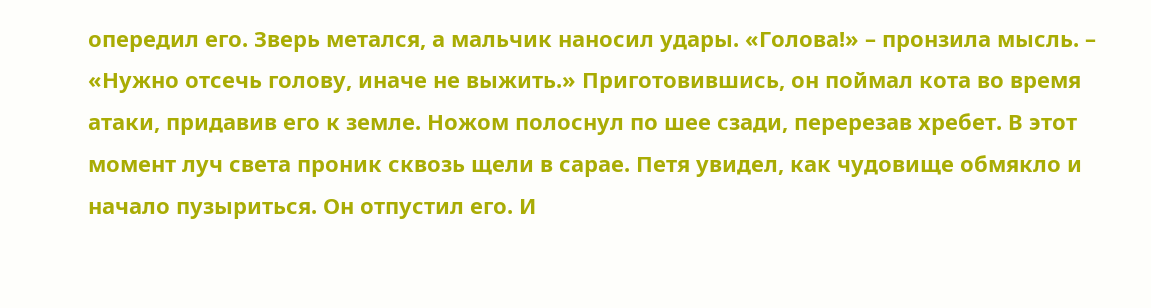опередил его. Зверь метался, а мальчик наносил удары. «Голова!» – пронзила мысль. – «Нужно отсечь голову, иначе не выжить.» Приготовившись, он поймал кота во время атаки, придавив его к земле. Ножом полоснул по шее сзади, перерезав хребет. В этот момент луч света проник сквозь щели в сарае. Петя увидел, как чудовище обмякло и начало пузыриться. Он отпустил его. И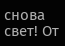снова свет! От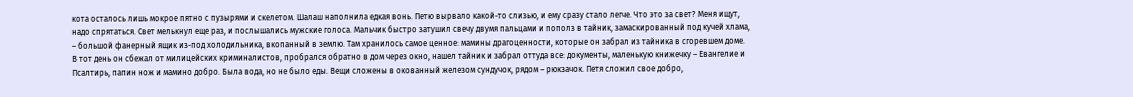кота осталось лишь мокрое пятно с пузырями и скелетом. Шалаш наполнила едкая вонь. Петю вырвало какой-то слизью, и ему сразу стало легче. Что это за свет? Меня ищут, надо спрятаться. Свет мелькнул еще раз, и послышались мужские голоса. Мальчик быстро затушил свечу двумя пальцами и пополз в тайник, замаскированный под кучей хлама, – большой фанерный ящик из-под холодильника, вкопанный в землю. Там хранилось самое ценное: мамины драгоценности, которые он забрал из тайника в сгоревшем доме. В тот день он сбежал от милицейских криминалистов, пробрался обратно в дом через окно, нашел тайник и забрал оттуда все: документы, маленькую книжечку – Евангелие и Псалтирь, папин нож и мамино добро. Была вода, но не было еды. Вещи сложены в окованный железом сундучок, рядом – рюкзачок. Петя сложил свое добро,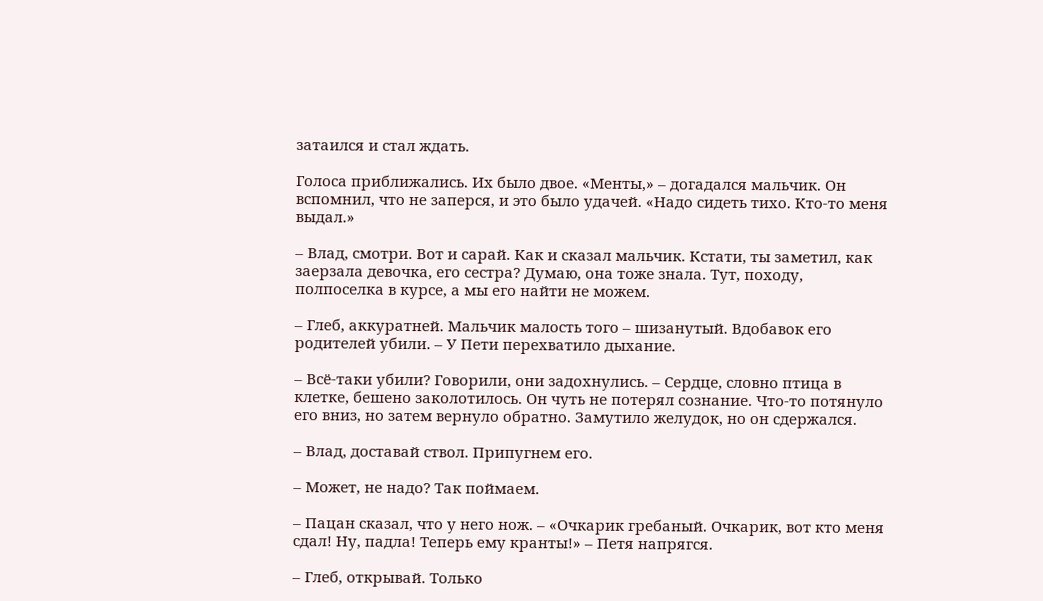затаился и стал ждать.

Голоса приближались. Их было двое. «Менты,» – догадался мальчик. Он вспомнил, что не заперся, и это было удачей. «Надо сидеть тихо. Кто-то меня выдал.»

– Влад, смотри. Вот и сарай. Как и сказал мальчик. Кстати, ты заметил, как заерзала девочка, его сестра? Думаю, она тоже знала. Тут, походу, полпоселка в курсе, а мы его найти не можем.

– Глеб, аккуратней. Мальчик малость того – шизанутый. Вдобавок его родителей убили. – У Пети перехватило дыхание.

– Всё-таки убили? Говорили, они задохнулись. – Сердце, словно птица в клетке, бешено заколотилось. Он чуть не потерял сознание. Что-то потянуло его вниз, но затем вернуло обратно. Замутило желудок, но он сдержался.

– Влад, доставай ствол. Припугнем его.

– Может, не надо? Так поймаем.

– Пацан сказал, что у него нож. – «Очкарик гребаный. Очкарик, вот кто меня сдал! Ну, падла! Теперь ему кранты!» – Петя напрягся.

– Глеб, открывай. Только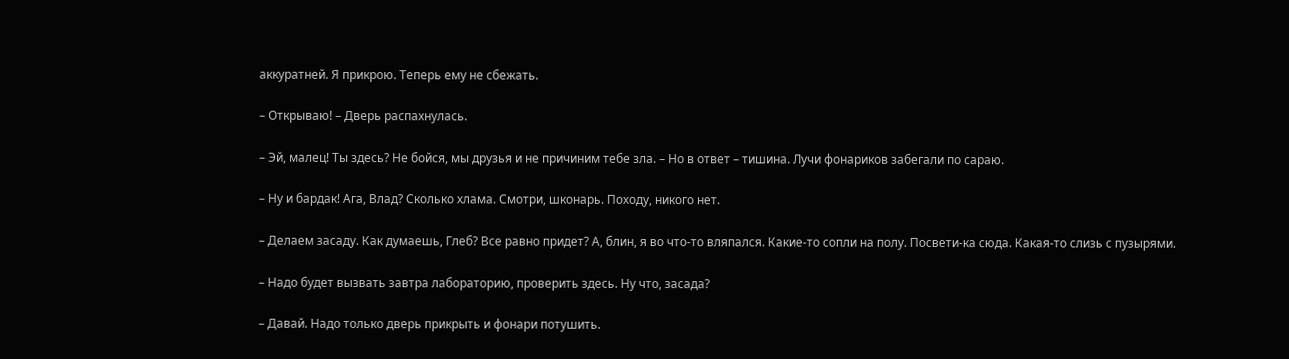аккуратней. Я прикрою. Теперь ему не сбежать.

– Открываю! – Дверь распахнулась.

– Эй, малец! Ты здесь? Не бойся, мы друзья и не причиним тебе зла. – Но в ответ – тишина. Лучи фонариков забегали по сараю.

– Ну и бардак! Ага, Влад? Сколько хлама. Смотри, шконарь. Походу, никого нет.

– Делаем засаду. Как думаешь, Глеб? Все равно придет? А, блин, я во что-то вляпался. Какие-то сопли на полу. Посвети-ка сюда. Какая-то слизь с пузырями.

– Надо будет вызвать завтра лабораторию, проверить здесь. Ну что, засада?

– Давай. Надо только дверь прикрыть и фонари потушить.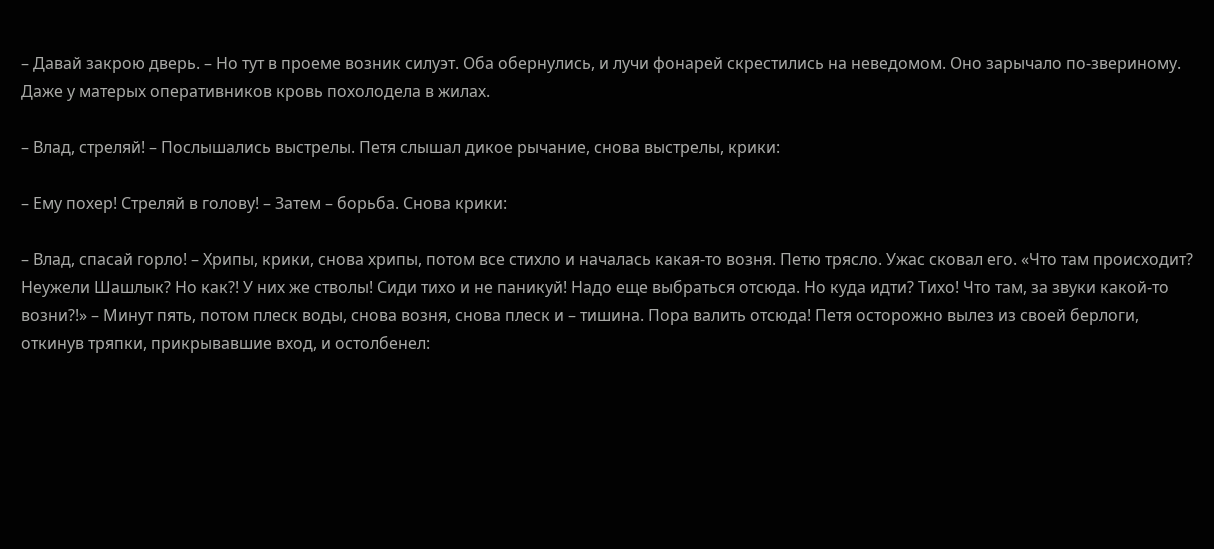– Давай закрою дверь. – Но тут в проеме возник силуэт. Оба обернулись, и лучи фонарей скрестились на неведомом. Оно зарычало по-звериному. Даже у матерых оперативников кровь похолодела в жилах.

– Влад, стреляй! – Послышались выстрелы. Петя слышал дикое рычание, снова выстрелы, крики:

– Ему похер! Стреляй в голову! – Затем – борьба. Снова крики:

– Влад, спасай горло! – Хрипы, крики, снова хрипы, потом все стихло и началась какая-то возня. Петю трясло. Ужас сковал его. «Что там происходит? Неужели Шашлык? Но как?! У них же стволы! Сиди тихо и не паникуй! Надо еще выбраться отсюда. Но куда идти? Тихо! Что там, за звуки какой-то возни?!» – Минут пять, потом плеск воды, снова возня, снова плеск и – тишина. Пора валить отсюда! Петя осторожно вылез из своей берлоги, откинув тряпки, прикрывавшие вход, и остолбенел: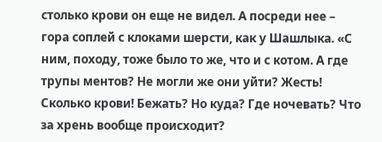столько крови он еще не видел. А посреди нее – гора соплей с клоками шерсти, как у Шашлыка. «С ним, походу, тоже было то же, что и с котом. А где трупы ментов? Не могли же они уйти? Жесть! Сколько крови! Бежать? Но куда? Где ночевать? Что за хрень вообще происходит?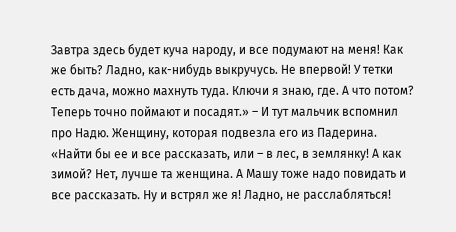Завтра здесь будет куча народу, и все подумают на меня! Как же быть? Ладно, как-нибудь выкручусь. Не впервой! У тетки есть дача, можно махнуть туда. Ключи я знаю, где. А что потом? Теперь точно поймают и посадят.» – И тут мальчик вспомнил про Надю. Женщину, которая подвезла его из Падерина. «Найти бы ее и все рассказать, или – в лес, в землянку! А как зимой? Нет, лучше та женщина. А Машу тоже надо повидать и все рассказать. Ну и встрял же я! Ладно, не расслабляться!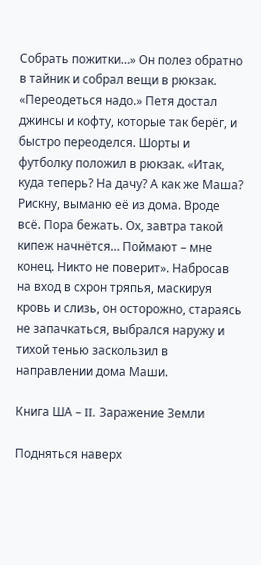Собрать пожитки…» Он полез обратно в тайник и собрал вещи в рюкзак. «Переодеться надо.» Петя достал джинсы и кофту, которые так берёг, и быстро переоделся. Шорты и футболку положил в рюкзак. «Итак, куда теперь? На дачу? А как же Маша? Рискну, выманю её из дома. Вроде всё. Пора бежать. Ох, завтра такой кипеж начнётся… Поймают – мне конец. Никто не поверит». Набросав на вход в схрон тряпья, маскируя кровь и слизь, он осторожно, стараясь не запачкаться, выбрался наружу и тихой тенью заскользил в направлении дома Маши.

Книга ША – II. Заражение Земли

Подняться наверх